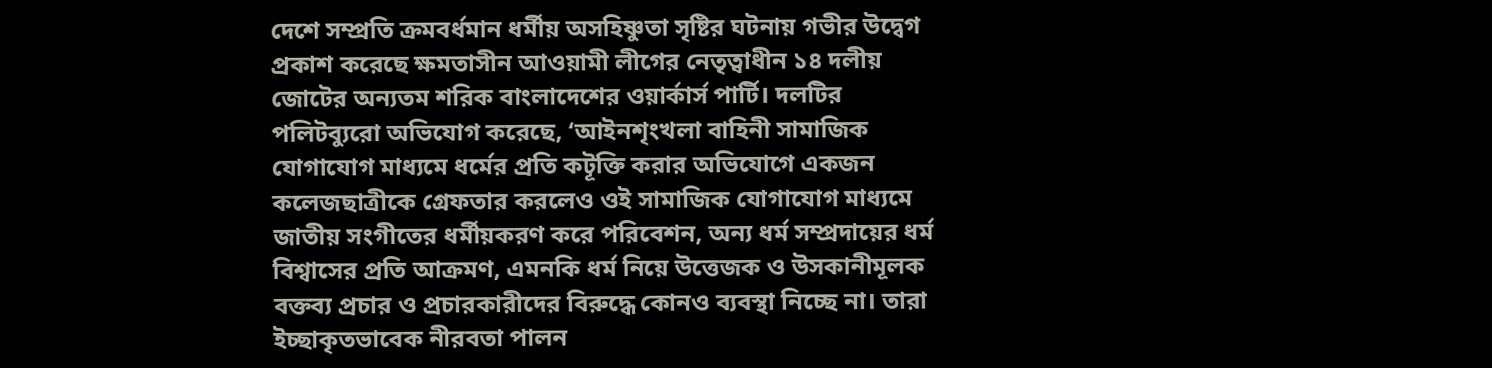দেশে সম্প্রতি ক্রমবর্ধমান ধর্মীয় অসহিষ্ণুতা সৃষ্টির ঘটনায় গভীর উদ্বেগ প্রকাশ করেছে ক্ষমতাসীন আওয়ামী লীগের নেতৃত্বাধীন ১৪ দলীয় জোটের অন্যতম শরিক বাংলাদেশের ওয়ার্কার্স পার্টি। দলটির পলিটব্যুরো অভিযোগ করেছে, ‘আইনশৃংখলা বাহিনী সামাজিক যোগাযোগ মাধ্যমে ধর্মের প্রতি কটূক্তি করার অভিযোগে একজন কলেজছাত্রীকে গ্রেফতার করলেও ওই সামাজিক যোগাযোগ মাধ্যমে জাতীয় সংগীতের ধর্মীয়করণ করে পরিবেশন, অন্য ধর্ম সম্প্রদায়ের ধর্ম বিশ্বাসের প্রতি আক্রমণ, এমনকি ধর্ম নিয়ে উত্তেজক ও উসকানীমূলক বক্তব্য প্রচার ও প্রচারকারীদের বিরুদ্ধে কোনও ব্যবস্থা নিচ্ছে না। তারা ইচ্ছাকৃতভাবেক নীরবতা পালন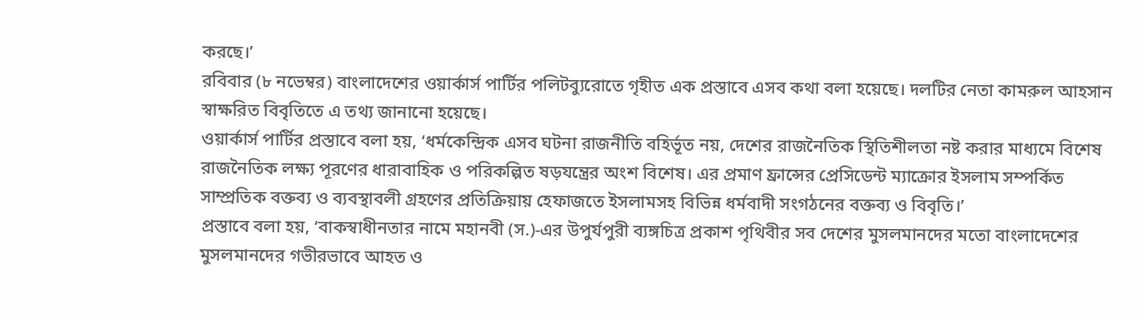করছে।’
রবিবার (৮ নভেম্বর) বাংলাদেশের ওয়ার্কার্স পার্টির পলিটব্যুরোতে গৃহীত এক প্রস্তাবে এসব কথা বলা হয়েছে। দলটির নেতা কামরুল আহসান স্বাক্ষরিত বিবৃতিতে এ তথ্য জানানো হয়েছে।
ওয়ার্কার্স পার্টির প্রস্তাবে বলা হয়, ‘ধর্মকেন্দ্রিক এসব ঘটনা রাজনীতি বহির্ভূত নয়, দেশের রাজনৈতিক স্থিতিশীলতা নষ্ট করার মাধ্যমে বিশেষ রাজনৈতিক লক্ষ্য পূরণের ধারাবাহিক ও পরিকল্পিত ষড়যন্ত্রের অংশ বিশেষ। এর প্রমাণ ফ্রান্সের প্রেসিডেন্ট ম্যাক্রোর ইসলাম সম্পর্কিত সাম্প্রতিক বক্তব্য ও ব্যবস্থাবলী গ্রহণের প্রতিক্রিয়ায় হেফাজতে ইসলামসহ বিভিন্ন ধর্মবাদী সংগঠনের বক্তব্য ও বিবৃতি।’
প্রস্তাবে বলা হয়, ‘বাকস্বাধীনতার নামে মহানবী (স.)-এর উপুর্যপুরী ব্যঙ্গচিত্র প্রকাশ পৃথিবীর সব দেশের মুসলমানদের মতো বাংলাদেশের মুসলমানদের গভীরভাবে আহত ও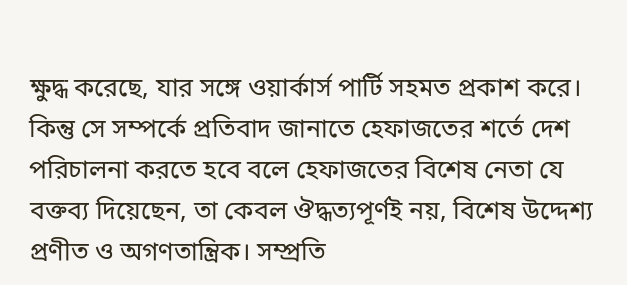ক্ষুদ্ধ করেছে, যার সঙ্গে ওয়ার্কার্স পার্টি সহমত প্রকাশ করে। কিন্তু সে সম্পর্কে প্রতিবাদ জানাতে হেফাজতের শর্তে দেশ পরিচালনা করতে হবে বলে হেফাজতের বিশেষ নেতা যে বক্তব্য দিয়েছেন, তা কেবল ঔদ্ধত্যপূর্ণই নয়, বিশেষ উদ্দেশ্য প্রণীত ও অগণতান্ত্রিক। সম্প্রতি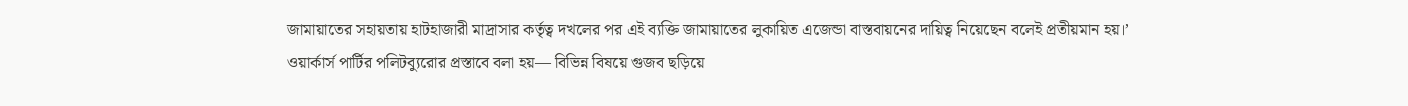জামায়াতের সহায়তায় হাটহাজারী মাদ্রাসার কর্তৃত্ব দখলের পর এই ব্যক্তি জামায়াতের লুকায়িত এজেন্ডা বাস্তবায়নের দায়িত্ব নিয়েছেন বলেই প্রতীয়মান হয়।’
ওয়ার্কার্স পার্টির পলিটব্যুরোর প্রস্তাবে বলা হয়— বিভিন্ন বিষয়ে গুজব ছড়িয়ে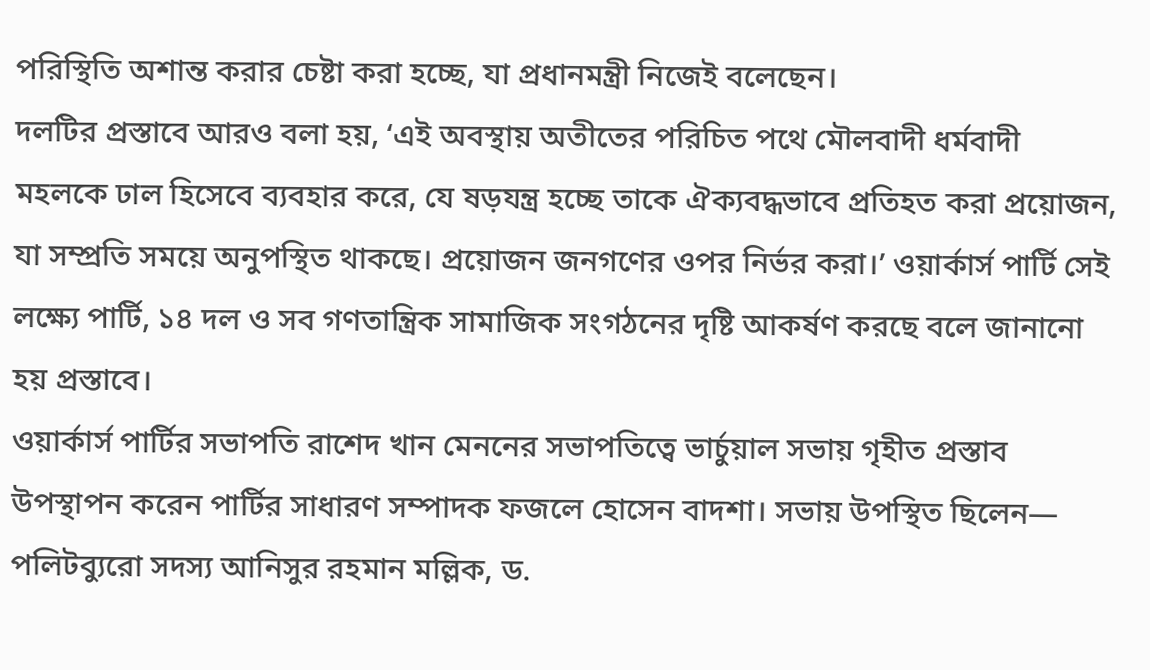পরিস্থিতি অশান্ত করার চেষ্টা করা হচ্ছে, যা প্রধানমন্ত্রী নিজেই বলেছেন।
দলটির প্রস্তাবে আরও বলা হয়, ‘এই অবস্থায় অতীতের পরিচিত পথে মৌলবাদী ধর্মবাদী মহলকে ঢাল হিসেবে ব্যবহার করে, যে ষড়যন্ত্র হচ্ছে তাকে ঐক্যবদ্ধভাবে প্রতিহত করা প্রয়োজন, যা সম্প্রতি সময়ে অনুপস্থিত থাকছে। প্রয়োজন জনগণের ওপর নির্ভর করা।’ ওয়ার্কার্স পার্টি সেই লক্ষ্যে পার্টি, ১৪ দল ও সব গণতান্ত্রিক সামাজিক সংগঠনের দৃষ্টি আকর্ষণ করছে বলে জানানো হয় প্রস্তাবে।
ওয়ার্কার্স পার্টির সভাপতি রাশেদ খান মেননের সভাপতিত্বে ভার্চুয়াল সভায় গৃহীত প্রস্তাব উপস্থাপন করেন পার্টির সাধারণ সম্পাদক ফজলে হোসেন বাদশা। সভায় উপস্থিত ছিলেন— পলিটব্যুরো সদস্য আনিসুর রহমান মল্লিক, ড.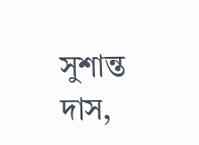সুশান্ত দাস,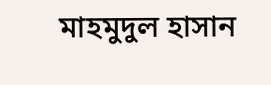মাহমুদুল হাসান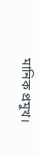মানিক প্রমুখ।